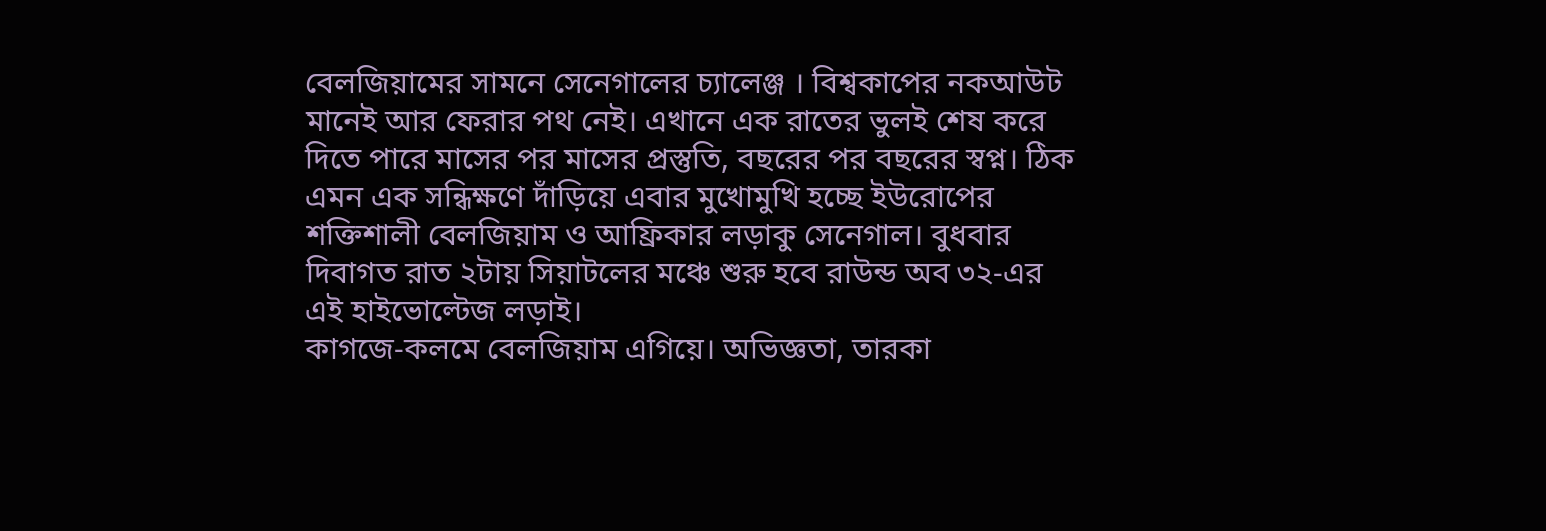বেলজিয়ামের সামনে সেনেগালের চ্যালেঞ্জ । বিশ্বকাপের নকআউট মানেই আর ফেরার পথ নেই। এখানে এক রাতের ভুলই শেষ করে দিতে পারে মাসের পর মাসের প্রস্তুতি, বছরের পর বছরের স্বপ্ন। ঠিক এমন এক সন্ধিক্ষণে দাঁড়িয়ে এবার মুখোমুখি হচ্ছে ইউরোপের শক্তিশালী বেলজিয়াম ও আফ্রিকার লড়াকু সেনেগাল। বুধবার দিবাগত রাত ২টায় সিয়াটলের মঞ্চে শুরু হবে রাউন্ড অব ৩২-এর এই হাইভোল্টেজ লড়াই।
কাগজে-কলমে বেলজিয়াম এগিয়ে। অভিজ্ঞতা, তারকা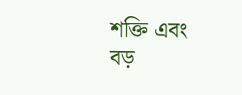শক্তি এবং বড়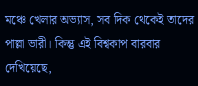মঞ্চে খেলার অভ্যাস, সব দিক থেকেই তাদের পাল্লা ভারী। কিন্তু এই বিশ্বকাপ বারবার দেখিয়েছে,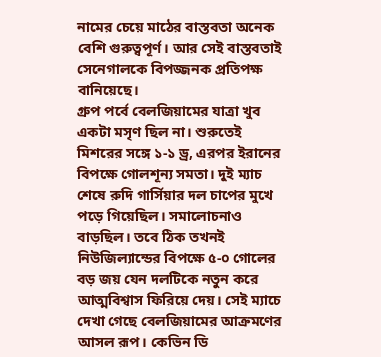নামের চেয়ে মাঠের বাস্তবতা অনেক বেশি গুরুত্বপূর্ণ। আর সেই বাস্তবতাই সেনেগালকে বিপজ্জনক প্রতিপক্ষ বানিয়েছে।
গ্রুপ পর্বে বেলজিয়ামের যাত্রা খুব একটা মসৃণ ছিল না। শুরুতেই মিশরের সঙ্গে ১-১ ড্র, এরপর ইরানের বিপক্ষে গোলশূন্য সমতা। দুই ম্যাচ শেষে রুদি গার্সিয়ার দল চাপের মুখে পড়ে গিয়েছিল। সমালোচনাও বাড়ছিল। তবে ঠিক তখনই নিউজিল্যান্ডের বিপক্ষে ৫-০ গোলের বড় জয় যেন দলটিকে নতুন করে আত্মবিশ্বাস ফিরিয়ে দেয়। সেই ম্যাচে দেখা গেছে বেলজিয়ামের আক্রমণের আসল রূপ। কেভিন ডি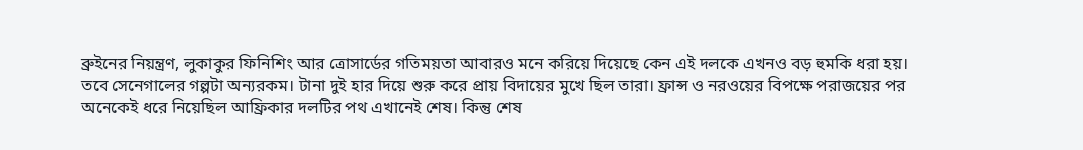ব্রুইনের নিয়ন্ত্রণ, লুকাকুর ফিনিশিং আর ত্রোসার্ডের গতিময়তা আবারও মনে করিয়ে দিয়েছে কেন এই দলকে এখনও বড় হুমকি ধরা হয়।
তবে সেনেগালের গল্পটা অন্যরকম। টানা দুই হার দিয়ে শুরু করে প্রায় বিদায়ের মুখে ছিল তারা। ফ্রান্স ও নরওয়ের বিপক্ষে পরাজয়ের পর অনেকেই ধরে নিয়েছিল আফ্রিকার দলটির পথ এখানেই শেষ। কিন্তু শেষ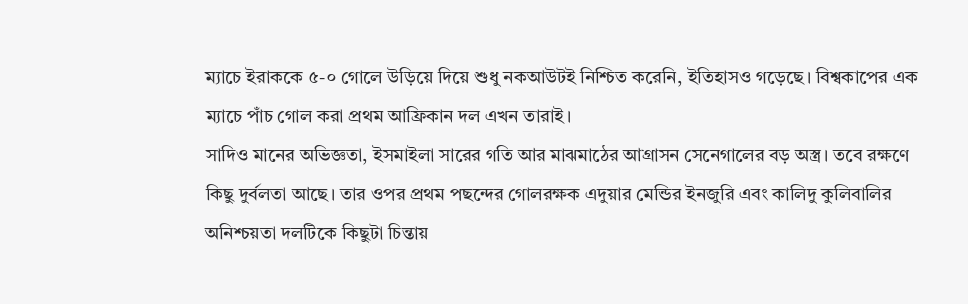ম্যাচে ইরাককে ৫-০ গোলে উড়িয়ে দিয়ে শুধু নকআউটই নিশ্চিত করেনি, ইতিহাসও গড়েছে। বিশ্বকাপের এক ম্যাচে পাঁচ গোল করা প্রথম আফ্রিকান দল এখন তারাই।
সাদিও মানের অভিজ্ঞতা, ইসমাইলা সারের গতি আর মাঝমাঠের আগ্রাসন সেনেগালের বড় অস্ত্র। তবে রক্ষণে কিছু দুর্বলতা আছে। তার ওপর প্রথম পছন্দের গোলরক্ষক এদুয়ার মেন্ডির ইনজুরি এবং কালিদু কুলিবালির অনিশ্চয়তা দলটিকে কিছুটা চিন্তায়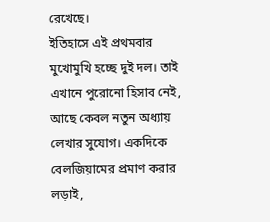রেখেছে।
ইতিহাসে এই প্রথমবার মুখোমুখি হচ্ছে দুই দল। তাই এখানে পুরোনো হিসাব নেই, আছে কেবল নতুন অধ্যায় লেখার সুযোগ। একদিকে বেলজিয়ামের প্রমাণ করার লড়াই,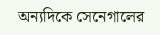অন্যদিকে সেনেগালের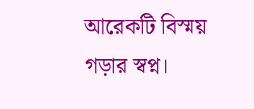আরেকটি বিস্ময় গড়ার স্বপ্ন।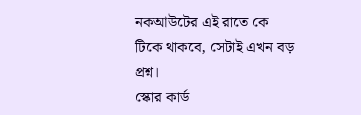নকআউটের এই রাতে কে টিকে থাকবে, সেটাই এখন বড় প্রশ্ন।
স্কোর কার্ড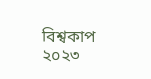বিশ্বকাপ ২০২৩